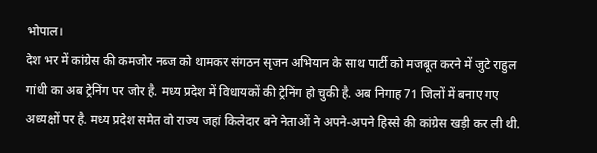भोपाल।
देश भर में कांग्रेस की कमजोर नब्ज को थामकर संगठन सृजन अभियान के साथ पार्टी को मजबूत करने में जुटे राहुल गांधी का अब ट्रेनिंग पर जोर है. मध्य प्रदेश में विधायकों की ट्रेनिंग हो चुकी है. अब निगाह 71 जिलों में बनाए गए अध्यक्षों पर है. मध्य प्रदेश समेत वो राज्य जहां किलेदार बने नेताओं ने अपने-अपने हिस्से की कांग्रेस खड़ी कर ली थी.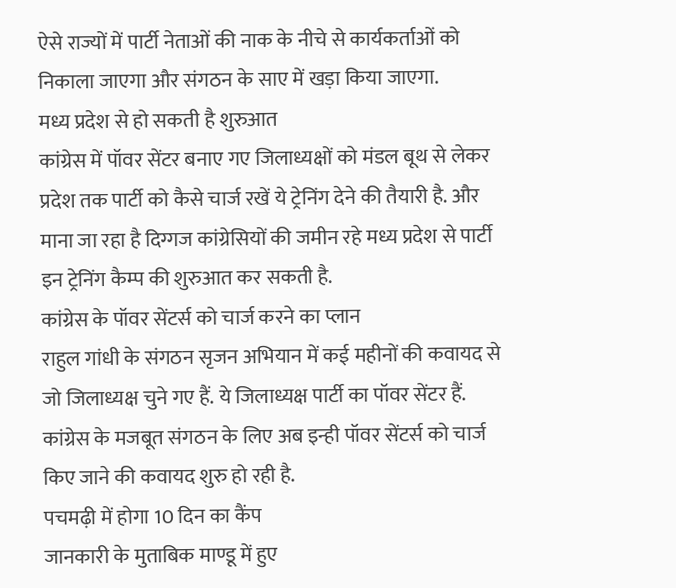ऐसे राज्यों में पार्टी नेताओं की नाक के नीचे से कार्यकर्ताओं को निकाला जाएगा और संगठन के साए में खड़ा किया जाएगा.
मध्य प्रदेश से हो सकती है शुरुआत
कांग्रेस में पॉवर सेंटर बनाए गए जिलाध्यक्षों को मंडल बूथ से लेकर प्रदेश तक पार्टी को कैसे चार्ज रखें ये ट्रेनिंग देने की तैयारी है. और माना जा रहा है दिग्गज कांग्रेसियों की जमीन रहे मध्य प्रदेश से पार्टी इन ट्रेनिंग कैम्प की शुरुआत कर सकती है.
कांग्रेस के पॉवर सेंटर्स को चार्ज करने का प्लान
राहुल गांधी के संगठन सृजन अभियान में कई महीनों की कवायद से जो जिलाध्यक्ष चुने गए हैं. ये जिलाध्यक्ष पार्टी का पॉवर सेंटर हैं. कांग्रेस के मजबूत संगठन के लिए अब इन्ही पॉवर सेंटर्स को चार्ज किए जाने की कवायद शुरु हो रही है.
पचमढ़ी में होगा 10 दिन का कैंप
जानकारी के मुताबिक माण्डू में हुए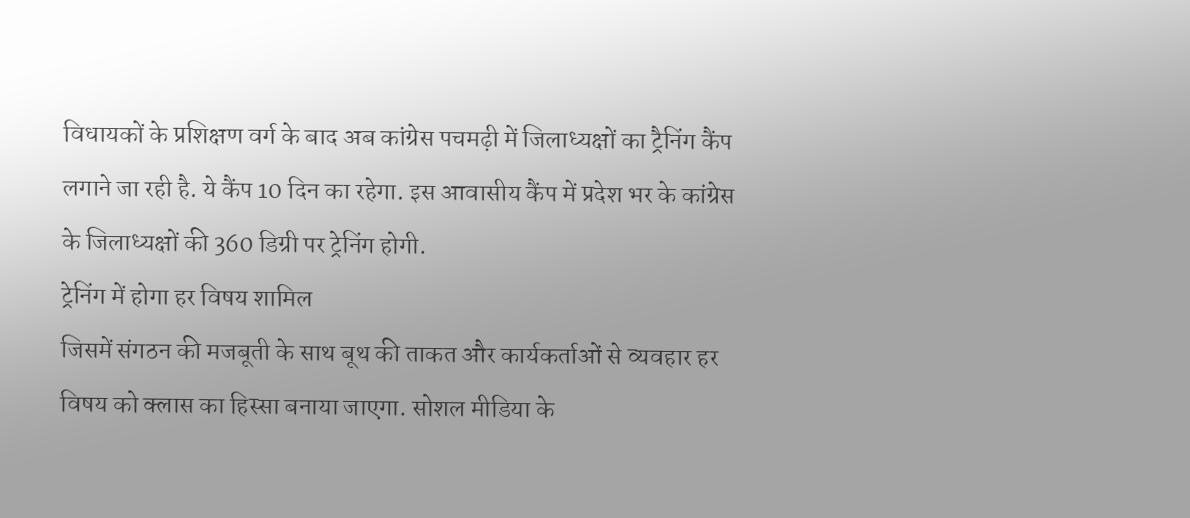विधायकों के प्रशिक्षण वर्ग के बाद अब कांग्रेस पचमढ़ी में जिलाध्यक्षों का ट्रैनिंग कैंप लगाने जा रही है. ये कैंप 10 दिन का रहेगा. इस आवासीय कैंप में प्रदेश भर के कांग्रेस के जिलाध्यक्षों की 360 डिग्री पर ट्रेनिंग होगी.
ट्रेनिंग में होगा हर विषय शामिल
जिसमें संगठन की मजबूती के साथ बूथ की ताकत और कार्यकर्ताओं से व्यवहार हर विषय को क्लास का हिस्सा बनाया जाएगा. सोशल मीडिया के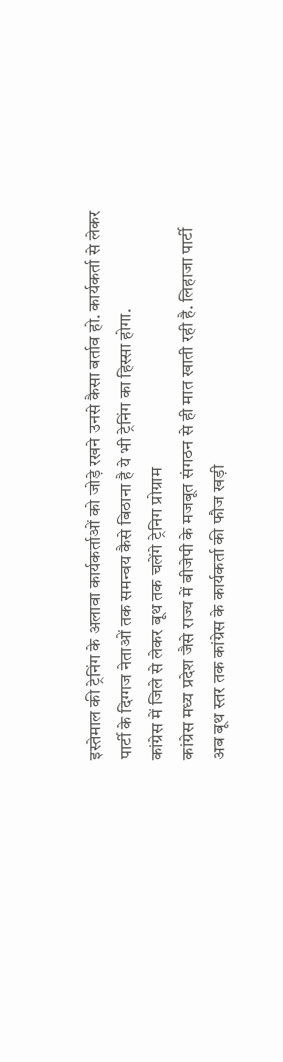इस्तेमाल की ट्रेनिंग के अलावा कार्यकर्ताओं को जोड़े रखने उनसे कैसा बर्ताव हो. कार्यकर्ता से लेकर पार्टी के दिग्गज नेताओं तक समन्वय कैसे बिठाना है ये भी ट्रेनिंग का हिस्सा होगा.
कांग्रेस में जिले से लेकर बूथ तक चलेंगे ट्रेनिग प्रोग्राम
कांग्रेस मध्य प्रदेश जैसे राज्य में बीजेपी के मजबूत संगठन से ही मात खाती रही है. लिहाजा पार्टी अब बूथ स्तर तक कांग्रेस के कार्यकर्ता की फौज खड़ी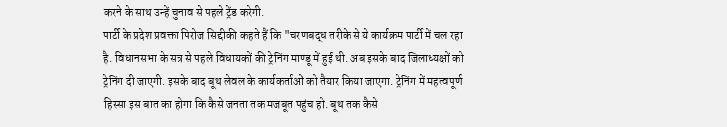करने के साथ उन्हें चुनाव से पहले ट्रेंड करेगी.
पार्टी के प्रदेश प्रवक्ता पिरोज सिद्दीकी कहते हैं कि "चरणबद्ध तरीके से ये कार्यक्रम पार्टी में चल रहा है. विधानसभा के सत्र से पहले विधायकों की ट्रेनिंग माण्डू में हुई थी. अब इसके बाद जिलाध्यक्षों को ट्रेनिंग दी जाएगी. इसके बाद बूथ लेवल के कार्यकर्ताओं को तैयार किया जाएगा. ट्रेनिंग में महत्वपूर्ण हिस्सा इस बात का होगा कि कैसे जनता तक मजबूत पहुंच हो. बूथ तक कैसे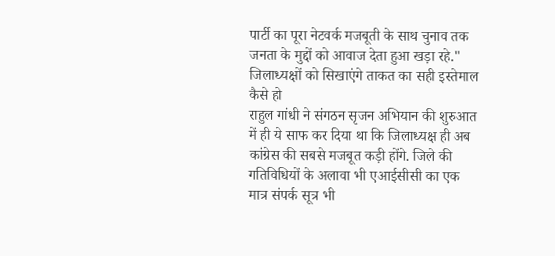पार्टी का पूरा नेटवर्क मजबूती के साथ चुनाव तक जनता के मुद्दों को आवाज देता हुआ खड़ा रहे."
जिलाध्यक्षों को सिखाएंगे ताकत का सही इस्तेमाल कैसे हो
राहुल गांधी ने संगठन सृजन अभियान की शुरुआत में ही ये साफ कर दिया था कि जिलाध्यक्ष ही अब कांग्रेस की सबसे मजबूत कड़ी होंगे. जिले की गतिविधियों के अलावा भी एआईसीसी का एक मात्र संपर्क सूत्र भी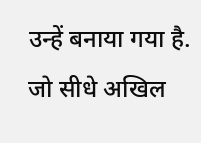उन्हें बनाया गया है. जो सीधे अखिल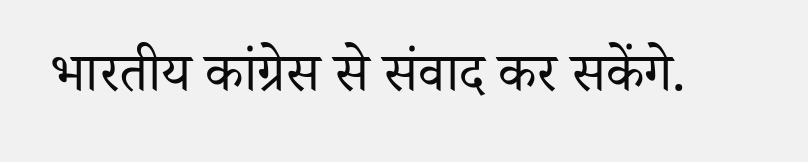भारतीय कांग्रेस से संवाद कर सकेंगे.